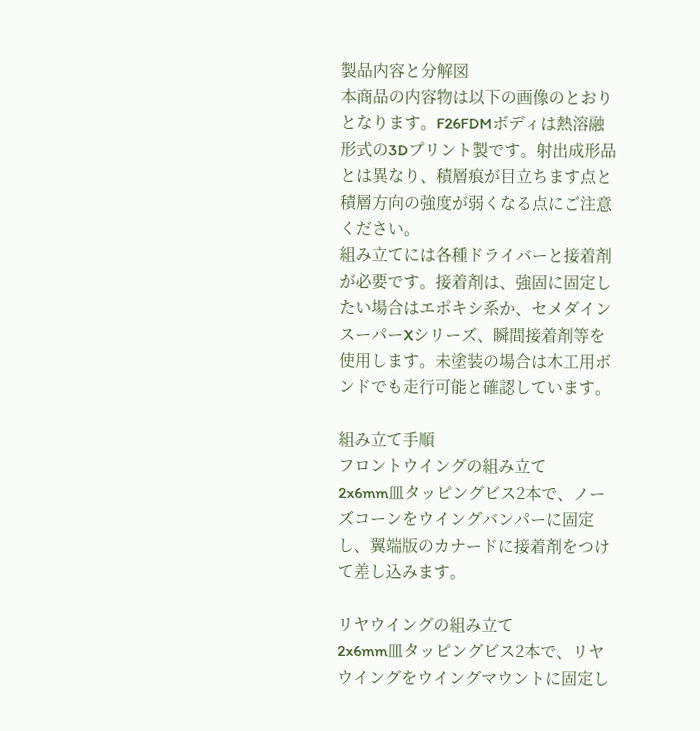製品内容と分解図
本商品の内容物は以下の画像のとおりとなります。F26FDMボディは熱溶融形式の3Dプリント製です。射出成形品とは異なり、積層痕が目立ちます点と積層方向の強度が弱くなる点にご注意ください。
組み立てには各種ドライバーと接着剤が必要です。接着剤は、強固に固定したい場合はエポキシ系か、セメダインスーパーXシリーズ、瞬間接着剤等を使用します。未塗装の場合は木工用ボンドでも走行可能と確認しています。

組み立て手順
フロントウイングの組み立て
2x6mm皿タッピングビス2本で、ノーズコーンをウイングバンパーに固定し、翼端版のカナードに接着剤をつけて差し込みます。

リヤウイングの組み立て
2x6mm皿タッピングビス2本で、リヤウイングをウイングマウントに固定し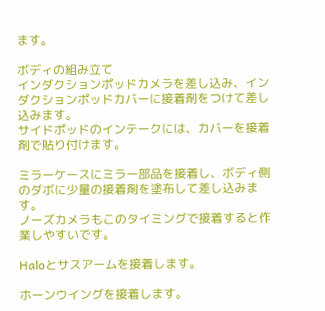ます。

ボディの組み立て
インダクションポッドカメラを差し込み、インダクションポッドカバーに接着剤をつけて差し込みます。
サイドポッドのインテークには、カバーを接着剤で貼り付けます。

ミラーケースにミラー部品を接着し、ボディ側のダボに少量の接着剤を塗布して差し込みます。
ノーズカメラもこのタイミングで接着すると作業しやすいです。

Haloとサスアームを接着します。

ホーンウイングを接着します。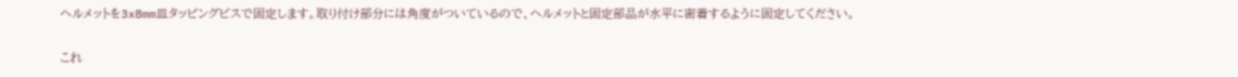ヘルメットを3x8mm皿タッピングビスで固定します。取り付け部分には角度がついているので、ヘルメットと固定部品が水平に密着するように固定してください。

これ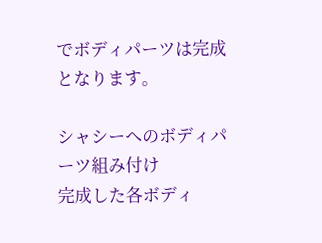でボディパーツは完成となります。

シャシーへのボディパーツ組み付け
完成した各ボディ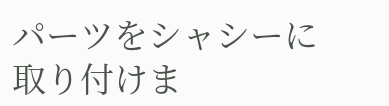パーツをシャシーに取り付けま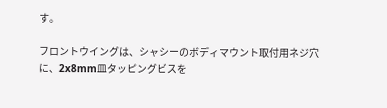す。

フロントウイングは、シャシーのボディマウント取付用ネジ穴に、2x8mm皿タッピングビスを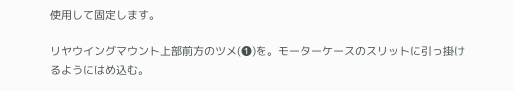使用して固定します。

リヤウイングマウント上部前方のツメ(❶)を。モーターケースのスリットに引っ掛けるようにはめ込む。